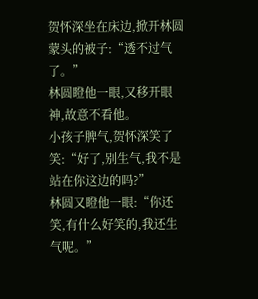贺怀深坐在床边,掀开林圆蒙头的被子:“透不过气了。”
林圆瞪他一眼,又移开眼神,故意不看他。
小孩子脾气,贺怀深笑了笑:“好了,别生气,我不是站在你这边的吗?”
林圆又瞪他一眼:“你还笑,有什么好笑的,我还生气呢。”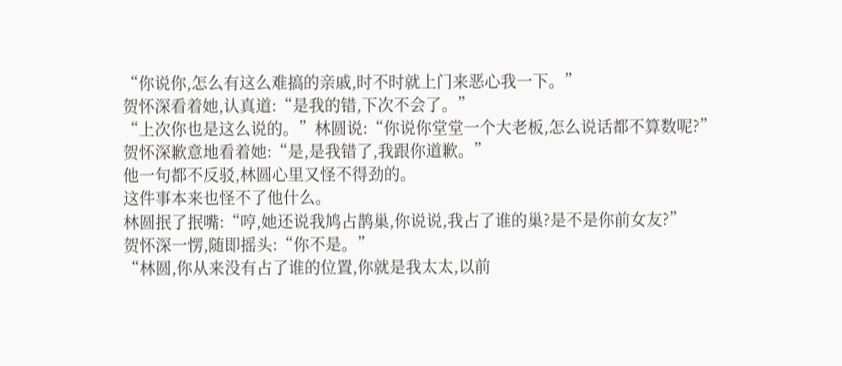“你说你,怎么有这么难搞的亲戚,时不时就上门来恶心我一下。”
贺怀深看着她,认真道:“是我的错,下次不会了。”
“上次你也是这么说的。”林圆说:“你说你堂堂一个大老板,怎么说话都不算数呢?”
贺怀深歉意地看着她:“是,是我错了,我跟你道歉。”
他一句都不反驳,林圆心里又怪不得劲的。
这件事本来也怪不了他什么。
林圆抿了抿嘴:“哼,她还说我鸠占鹊巢,你说说,我占了谁的巢?是不是你前女友?”
贺怀深一愣,随即摇头:“你不是。”
“林圆,你从来没有占了谁的位置,你就是我太太,以前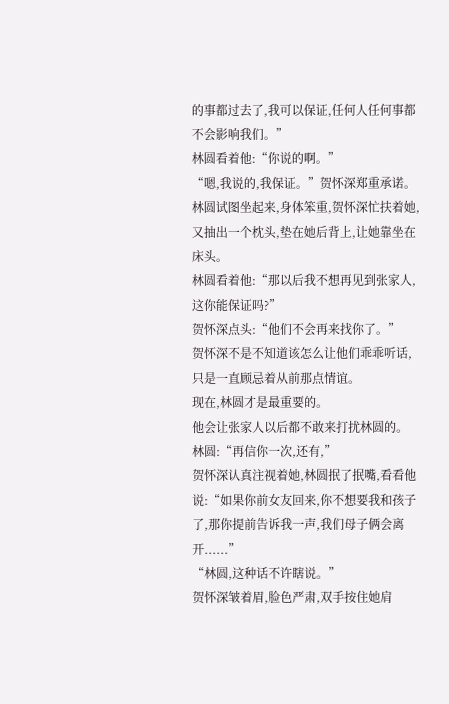的事都过去了,我可以保证,任何人任何事都不会影响我们。”
林圆看着他:“你说的啊。”
“嗯,我说的,我保证。”贺怀深郑重承诺。
林圆试图坐起来,身体笨重,贺怀深忙扶着她,又抽出一个枕头,垫在她后背上,让她靠坐在床头。
林圆看着他:“那以后我不想再见到张家人,这你能保证吗?”
贺怀深点头:“他们不会再来找你了。”
贺怀深不是不知道该怎么让他们乖乖听话,只是一直顾忌着从前那点情谊。
现在,林圆才是最重要的。
他会让张家人以后都不敢来打扰林圆的。
林圆:“再信你一次,还有,”
贺怀深认真注视着她,林圆抿了抿嘴,看看他说:“如果你前女友回来,你不想要我和孩子了,那你提前告诉我一声,我们母子俩会离开......”
“林圆,这种话不许瞎说。”
贺怀深皱着眉,脸色严肃,双手按住她肩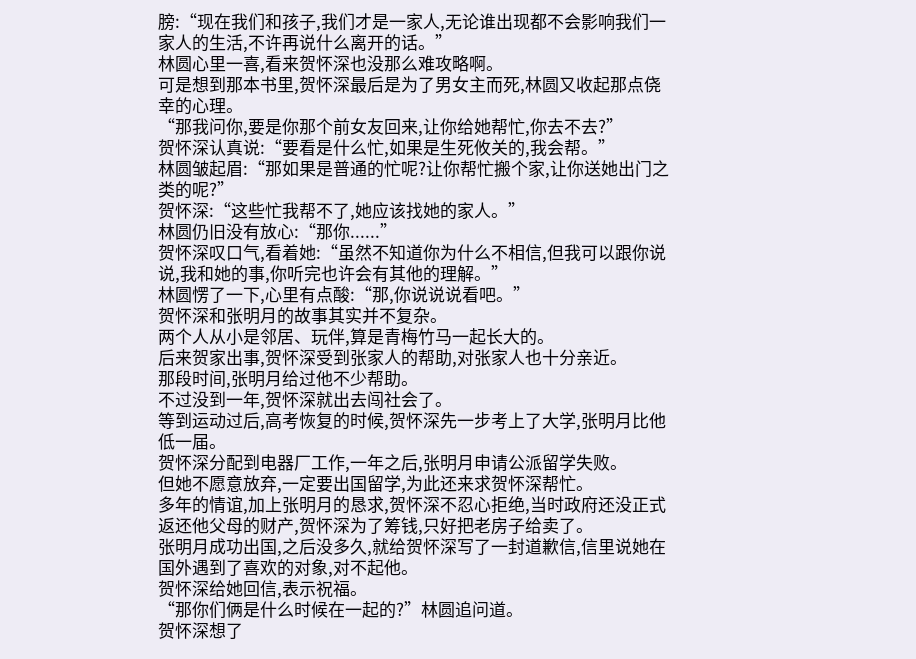膀:“现在我们和孩子,我们才是一家人,无论谁出现都不会影响我们一家人的生活,不许再说什么离开的话。”
林圆心里一喜,看来贺怀深也没那么难攻略啊。
可是想到那本书里,贺怀深最后是为了男女主而死,林圆又收起那点侥幸的心理。
“那我问你,要是你那个前女友回来,让你给她帮忙,你去不去?”
贺怀深认真说:“要看是什么忙,如果是生死攸关的,我会帮。”
林圆皱起眉:“那如果是普通的忙呢?让你帮忙搬个家,让你送她出门之类的呢?”
贺怀深:“这些忙我帮不了,她应该找她的家人。”
林圆仍旧没有放心:“那你......”
贺怀深叹口气,看着她:“虽然不知道你为什么不相信,但我可以跟你说说,我和她的事,你听完也许会有其他的理解。”
林圆愣了一下,心里有点酸:“那,你说说说看吧。”
贺怀深和张明月的故事其实并不复杂。
两个人从小是邻居、玩伴,算是青梅竹马一起长大的。
后来贺家出事,贺怀深受到张家人的帮助,对张家人也十分亲近。
那段时间,张明月给过他不少帮助。
不过没到一年,贺怀深就出去闯社会了。
等到运动过后,高考恢复的时候,贺怀深先一步考上了大学,张明月比他低一届。
贺怀深分配到电器厂工作,一年之后,张明月申请公派留学失败。
但她不愿意放弃,一定要出国留学,为此还来求贺怀深帮忙。
多年的情谊,加上张明月的恳求,贺怀深不忍心拒绝,当时政府还没正式返还他父母的财产,贺怀深为了筹钱,只好把老房子给卖了。
张明月成功出国,之后没多久,就给贺怀深写了一封道歉信,信里说她在国外遇到了喜欢的对象,对不起他。
贺怀深给她回信,表示祝福。
“那你们俩是什么时候在一起的?”林圆追问道。
贺怀深想了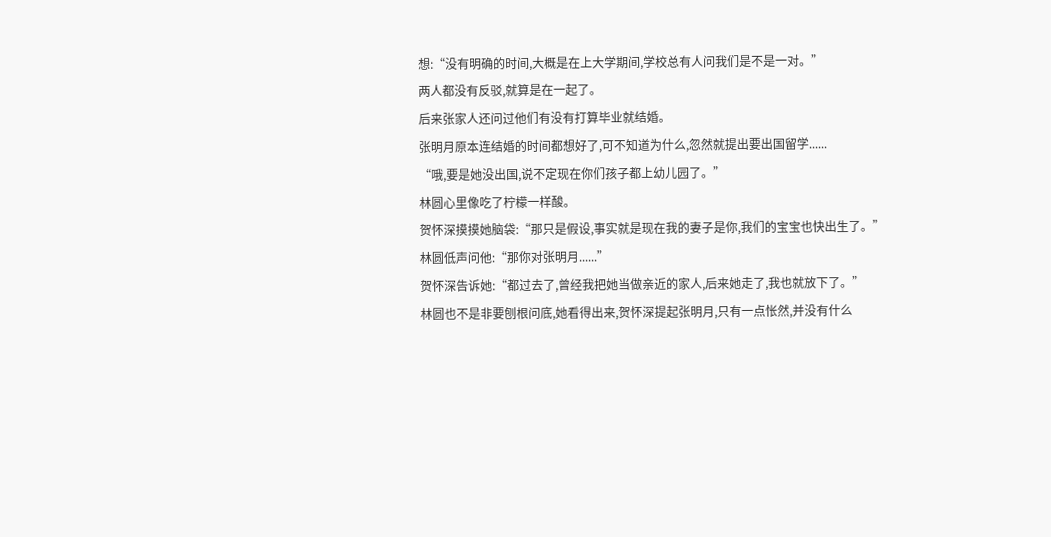想:“没有明确的时间,大概是在上大学期间,学校总有人问我们是不是一对。”
两人都没有反驳,就算是在一起了。
后来张家人还问过他们有没有打算毕业就结婚。
张明月原本连结婚的时间都想好了,可不知道为什么,忽然就提出要出国留学......
“哦,要是她没出国,说不定现在你们孩子都上幼儿园了。”
林圆心里像吃了柠檬一样酸。
贺怀深摸摸她脑袋:“那只是假设,事实就是现在我的妻子是你,我们的宝宝也快出生了。”
林圆低声问他:“那你对张明月......”
贺怀深告诉她:“都过去了,曾经我把她当做亲近的家人,后来她走了,我也就放下了。”
林圆也不是非要刨根问底,她看得出来,贺怀深提起张明月,只有一点怅然,并没有什么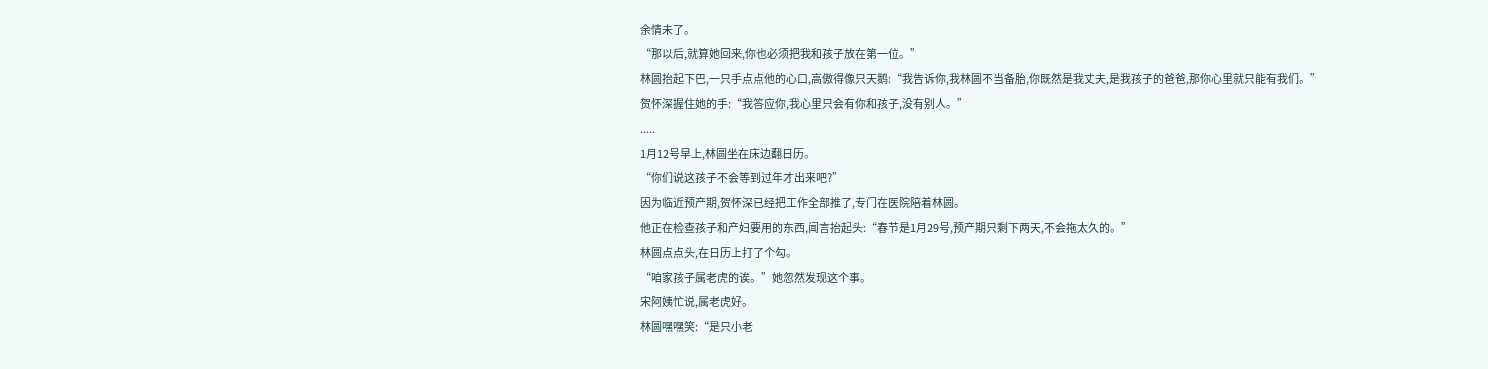余情未了。
“那以后,就算她回来,你也必须把我和孩子放在第一位。”
林圆抬起下巴,一只手点点他的心口,高傲得像只天鹅:“我告诉你,我林圆不当备胎,你既然是我丈夫,是我孩子的爸爸,那你心里就只能有我们。”
贺怀深握住她的手:“我答应你,我心里只会有你和孩子,没有别人。”
.....
1月12号早上,林圆坐在床边翻日历。
“你们说这孩子不会等到过年才出来吧?”
因为临近预产期,贺怀深已经把工作全部推了,专门在医院陪着林圆。
他正在检查孩子和产妇要用的东西,闻言抬起头:“春节是1月29号,预产期只剩下两天,不会拖太久的。”
林圆点点头,在日历上打了个勾。
“咱家孩子属老虎的诶。”她忽然发现这个事。
宋阿姨忙说,属老虎好。
林圆嘿嘿笑:“是只小老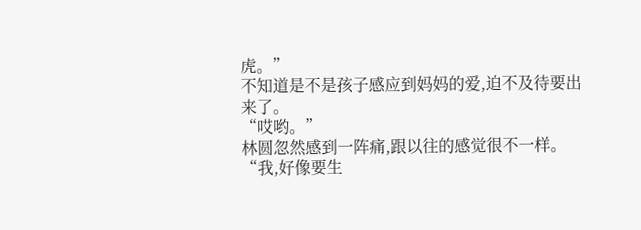虎。”
不知道是不是孩子感应到妈妈的爱,迫不及待要出来了。
“哎哟。”
林圆忽然感到一阵痛,跟以往的感觉很不一样。
“我,好像要生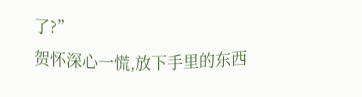了?”
贺怀深心一慌,放下手里的东西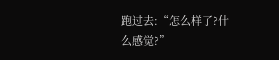跑过去:“怎么样了?什么感觉?”